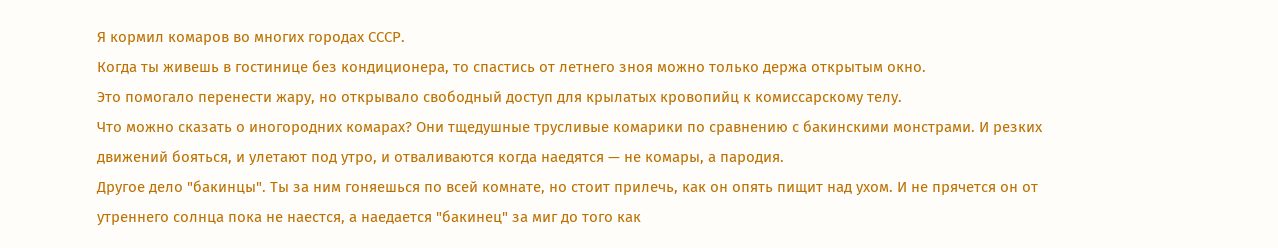Я кормил комаров во многих городах СССР.
Когда ты живешь в гостинице без кондиционера, то спастись от летнего зноя можно только держа открытым окно.
Это помогало перенести жару, но открывало свободный доступ для крылатых кровопийц к комиссарскому телу.
Что можно сказать о иногородних комарах? Они тщедушные трусливые комарики по сравнению с бакинскими монстрами. И резких движений бояться, и улетают под утро, и отваливаются когда наедятся — не комары, а пародия.
Другое дело "бакинцы". Ты за ним гоняешься по всей комнате, но стоит прилечь, как он опять пищит над ухом. И не прячется он от утреннего солнца пока не наестся, а наедается "бакинец" за миг до того как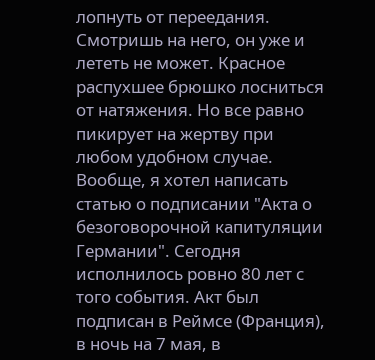лопнуть от переедания.
Смотришь на него, он уже и лететь не может. Красное распухшее брюшко лосниться от натяжения. Но все равно пикирует на жертву при любом удобном случае.
Вообще, я хотел написать статью о подписании "Акта о безоговорочной капитуляции Германии". Сегодня исполнилось ровно 80 лет с того события. Акт был подписан в Реймсе (Франция), в ночь на 7 мая, в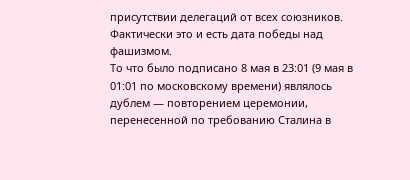присутствии делегаций от всех союзников. Фактически это и есть дата победы над фашизмом.
То что было подписано 8 мая в 23:01 (9 мая в 01:01 по московскому времени) являлось дублем — повторением церемонии, перенесенной по требованию Сталина в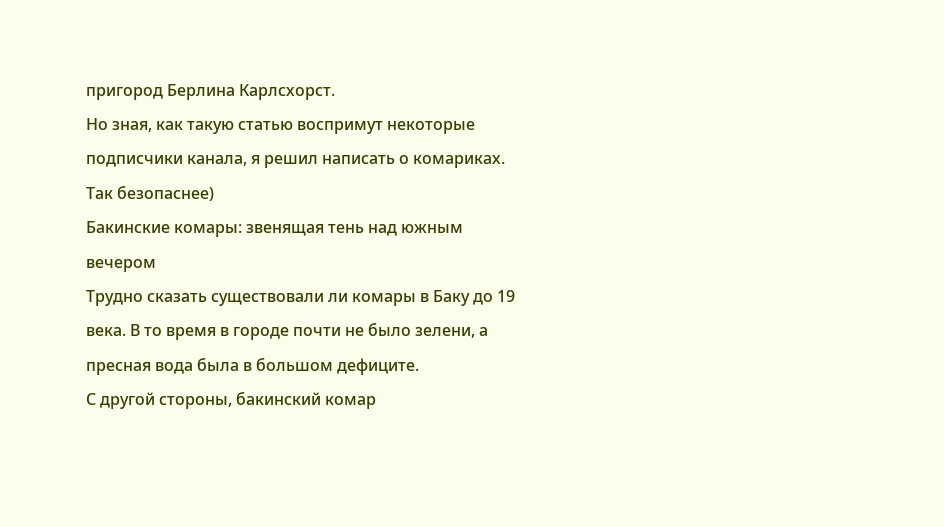пригород Берлина Карлсхорст.
Но зная, как такую статью воспримут некоторые подписчики канала, я решил написать о комариках. Так безопаснее)
Бакинские комары: звенящая тень над южным вечером
Трудно сказать существовали ли комары в Баку до 19 века. В то время в городе почти не было зелени, а пресная вода была в большом дефиците.
С другой стороны, бакинский комар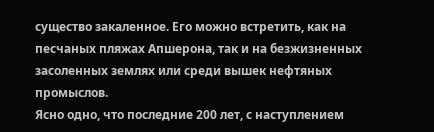существо закаленное. Его можно встретить, как на песчаных пляжах Апшерона, так и на безжизненных засоленных землях или среди вышек нефтяных промыслов.
Ясно одно, что последние 200 лет, с наступлением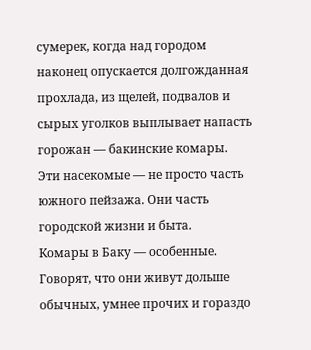сумерек, когда над городом наконец опускается долгожданная прохлада, из щелей, подвалов и сырых уголков выплывает напасть горожан — бакинские комары.
Эти насекомые — не просто часть южного пейзажа. Они часть городской жизни и быта.
Комары в Баку — особенные. Говорят, что они живут дольше обычных, умнее прочих и гораздо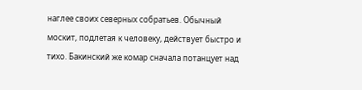наглее своих северных собратьев. Обычный москит, подлетая к человеку, действует быстро и тихо. Бакинский же комар сначала потанцует над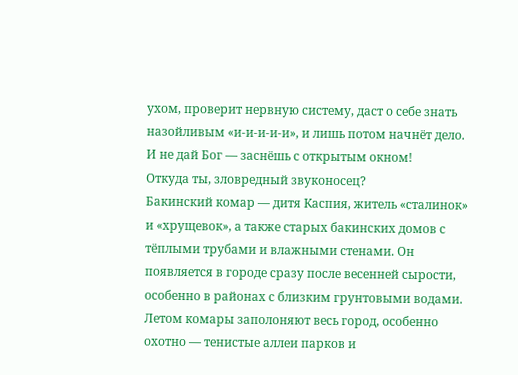ухом, проверит нервную систему, даст о себе знать назойливым «и-и-и-и-и», и лишь потом начнёт дело. И не дай Бог — заснёшь с открытым окном!
Откуда ты, зловредный звуконосец?
Бакинский комар — дитя Каспия, житель «сталинок» и «хрущевок», а также старых бакинских домов с тёплыми трубами и влажными стенами. Он появляется в городе сразу после весенней сырости, особенно в районах с близким грунтовыми водами.
Летом комары заполоняют весь город, особенно охотно — тенистые аллеи парков и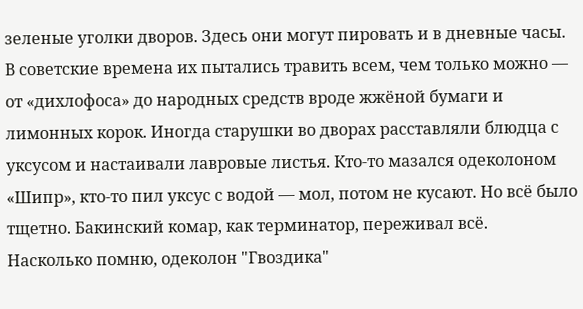зеленые уголки дворов. Здесь они могут пировать и в дневные часы.
В советские времена их пытались травить всем, чем только можно — от «дихлофоса» до народных средств вроде жжёной бумаги и лимонных корок. Иногда старушки во дворах расставляли блюдца с уксусом и настаивали лавровые листья. Кто-то мазался одеколоном «Шипр», кто-то пил уксус с водой — мол, потом не кусают. Но всё было тщетно. Бакинский комар, как терминатор, переживал всё.
Насколько помню, одеколон "Гвоздика"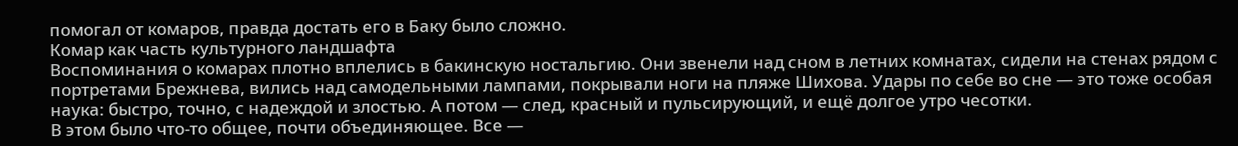помогал от комаров, правда достать его в Баку было сложно.
Комар как часть культурного ландшафта
Воспоминания о комарах плотно вплелись в бакинскую ностальгию. Они звенели над сном в летних комнатах, сидели на стенах рядом с портретами Брежнева, вились над самодельными лампами, покрывали ноги на пляже Шихова. Удары по себе во сне — это тоже особая наука: быстро, точно, с надеждой и злостью. А потом — след, красный и пульсирующий, и ещё долгое утро чесотки.
В этом было что-то общее, почти объединяющее. Все —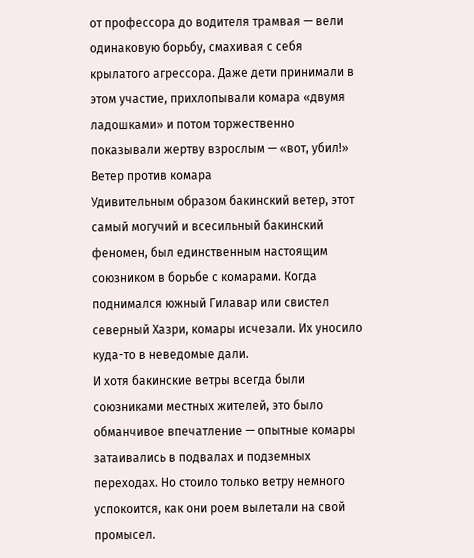от профессора до водителя трамвая — вели одинаковую борьбу, смахивая с себя крылатого агрессора. Даже дети принимали в этом участие, прихлопывали комара «двумя ладошками» и потом торжественно показывали жертву взрослым — «вот, убил!»
Ветер против комара
Удивительным образом бакинский ветер, этот самый могучий и всесильный бакинский феномен, был единственным настоящим союзником в борьбе с комарами. Когда поднимался южный Гилавар или свистел северный Хазри, комары исчезали. Их уносило куда-то в неведомые дали.
И хотя бакинские ветры всегда были союзниками местных жителей, это было обманчивое впечатление — опытные комары затаивались в подвалах и подземных переходах. Но стоило только ветру немного успокоится, как они роем вылетали на свой промысел.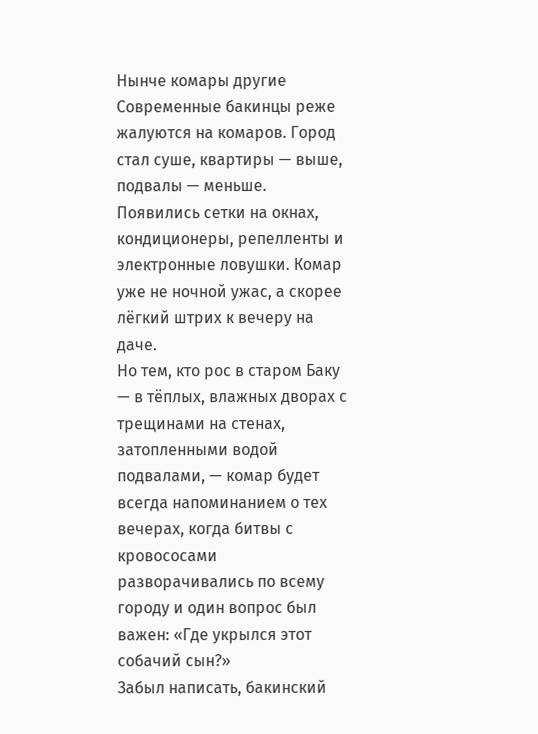Нынче комары другие
Современные бакинцы реже жалуются на комаров. Город стал суше, квартиры — выше, подвалы — меньше. Появились сетки на окнах, кондиционеры, репелленты и электронные ловушки. Комар уже не ночной ужас, а скорее лёгкий штрих к вечеру на даче.
Но тем, кто рос в старом Баку — в тёплых, влажных дворах с трещинами на стенах, затопленными водой подвалами, — комар будет всегда напоминанием о тех вечерах, когда битвы с кровососами разворачивались по всему городу и один вопрос был важен: «Где укрылся этот собачий сын?»
Забыл написать, бакинский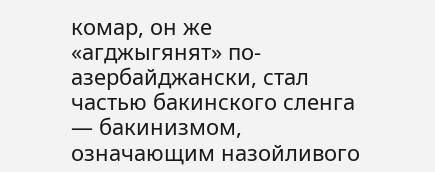комар, он же «агджыгянят» по-азербайджански, стал частью бакинского сленга — бакинизмом, означающим назойливого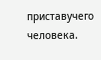приставучего человека.